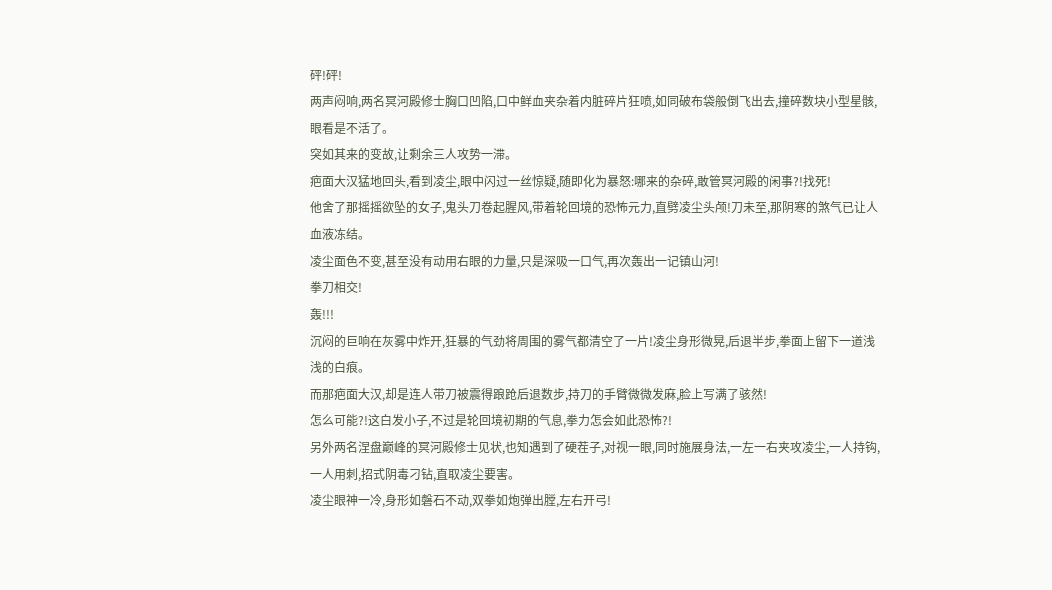砰!砰!
两声闷响,两名冥河殿修士胸口凹陷,口中鲜血夹杂着内脏碎片狂喷,如同破布袋般倒飞出去,撞碎数块小型星骸,眼看是不活了。
突如其来的变故,让剩余三人攻势一滞。
疤面大汉猛地回头,看到凌尘,眼中闪过一丝惊疑,随即化为暴怒:哪来的杂碎,敢管冥河殿的闲事?!找死!
他舍了那摇摇欲坠的女子,鬼头刀卷起腥风,带着轮回境的恐怖元力,直劈凌尘头颅!刀未至,那阴寒的煞气已让人血液冻结。
凌尘面色不变,甚至没有动用右眼的力量,只是深吸一口气,再次轰出一记镇山河!
拳刀相交!
轰!!!
沉闷的巨响在灰雾中炸开,狂暴的气劲将周围的雾气都清空了一片!凌尘身形微晃,后退半步,拳面上留下一道浅浅的白痕。
而那疤面大汉,却是连人带刀被震得踉跄后退数步,持刀的手臂微微发麻,脸上写满了骇然!
怎么可能?!这白发小子,不过是轮回境初期的气息,拳力怎会如此恐怖?!
另外两名涅盘巅峰的冥河殿修士见状,也知遇到了硬茬子,对视一眼,同时施展身法,一左一右夹攻凌尘,一人持钩,一人用刺,招式阴毒刁钻,直取凌尘要害。
凌尘眼神一冷,身形如磐石不动,双拳如炮弹出膛,左右开弓!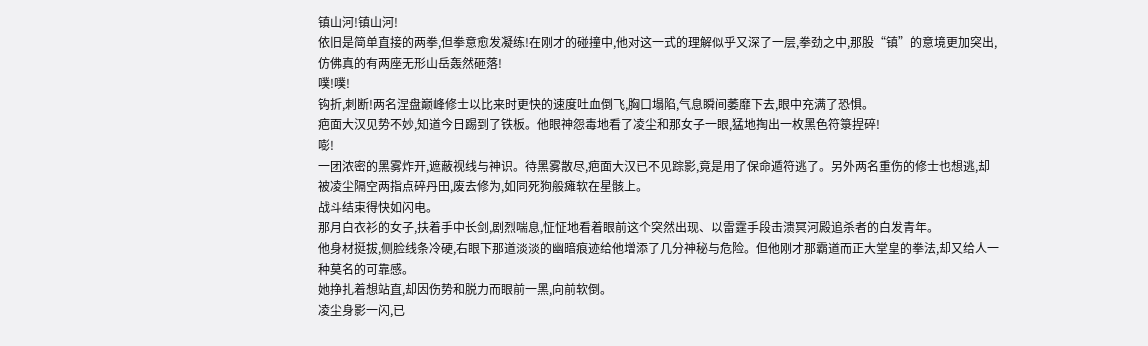镇山河!镇山河!
依旧是简单直接的两拳,但拳意愈发凝练!在刚才的碰撞中,他对这一式的理解似乎又深了一层,拳劲之中,那股“镇”的意境更加突出,仿佛真的有两座无形山岳轰然砸落!
噗!噗!
钩折,刺断!两名涅盘巅峰修士以比来时更快的速度吐血倒飞,胸口塌陷,气息瞬间萎靡下去,眼中充满了恐惧。
疤面大汉见势不妙,知道今日踢到了铁板。他眼神怨毒地看了凌尘和那女子一眼,猛地掏出一枚黑色符箓捏碎!
嘭!
一团浓密的黑雾炸开,遮蔽视线与神识。待黑雾散尽,疤面大汉已不见踪影,竟是用了保命遁符逃了。另外两名重伤的修士也想逃,却被凌尘隔空两指点碎丹田,废去修为,如同死狗般瘫软在星骸上。
战斗结束得快如闪电。
那月白衣衫的女子,扶着手中长剑,剧烈喘息,怔怔地看着眼前这个突然出现、以雷霆手段击溃冥河殿追杀者的白发青年。
他身材挺拔,侧脸线条冷硬,右眼下那道淡淡的幽暗痕迹给他增添了几分神秘与危险。但他刚才那霸道而正大堂皇的拳法,却又给人一种莫名的可靠感。
她挣扎着想站直,却因伤势和脱力而眼前一黑,向前软倒。
凌尘身影一闪,已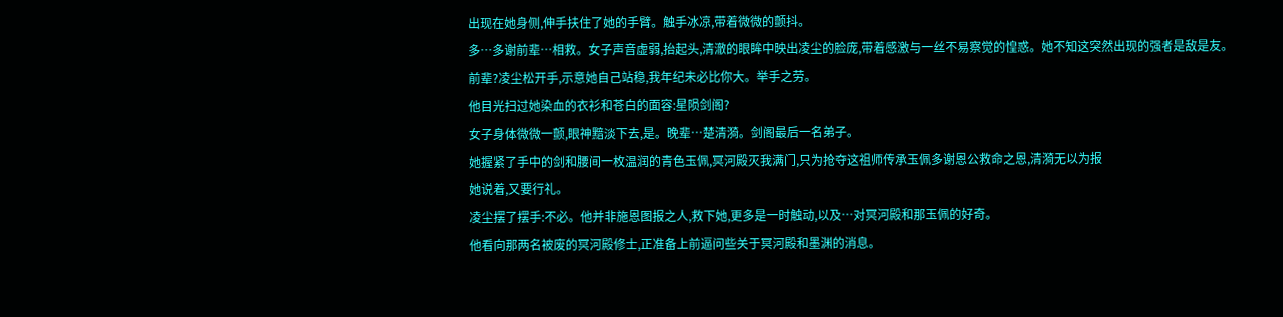出现在她身侧,伸手扶住了她的手臂。触手冰凉,带着微微的颤抖。
多…多谢前辈…相救。女子声音虚弱,抬起头,清澈的眼眸中映出凌尘的脸庞,带着感激与一丝不易察觉的惶惑。她不知这突然出现的强者是敌是友。
前辈?凌尘松开手,示意她自己站稳,我年纪未必比你大。举手之劳。
他目光扫过她染血的衣衫和苍白的面容:星陨剑阁?
女子身体微微一颤,眼神黯淡下去,是。晚辈…楚清漪。剑阁最后一名弟子。
她握紧了手中的剑和腰间一枚温润的青色玉佩,冥河殿灭我满门,只为抢夺这祖师传承玉佩多谢恩公救命之恩,清漪无以为报
她说着,又要行礼。
凌尘摆了摆手:不必。他并非施恩图报之人,救下她,更多是一时触动,以及…对冥河殿和那玉佩的好奇。
他看向那两名被废的冥河殿修士,正准备上前逼问些关于冥河殿和墨渊的消息。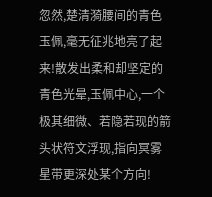忽然,楚清漪腰间的青色玉佩,毫无征兆地亮了起来!散发出柔和却坚定的青色光晕,玉佩中心,一个极其细微、若隐若现的箭头状符文浮现,指向冥雾星带更深处某个方向!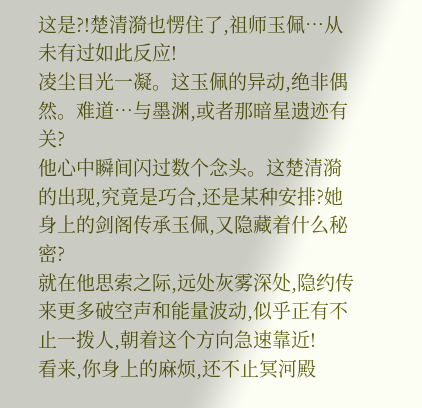这是?!楚清漪也愣住了,祖师玉佩…从未有过如此反应!
凌尘目光一凝。这玉佩的异动,绝非偶然。难道…与墨渊,或者那暗星遗迹有关?
他心中瞬间闪过数个念头。这楚清漪的出现,究竟是巧合,还是某种安排?她身上的剑阁传承玉佩,又隐藏着什么秘密?
就在他思索之际,远处灰雾深处,隐约传来更多破空声和能量波动,似乎正有不止一拨人,朝着这个方向急速靠近!
看来,你身上的麻烦,还不止冥河殿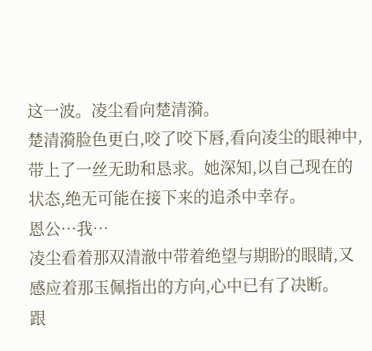这一波。凌尘看向楚清漪。
楚清漪脸色更白,咬了咬下唇,看向凌尘的眼神中,带上了一丝无助和恳求。她深知,以自己现在的状态,绝无可能在接下来的追杀中幸存。
恩公…我…
凌尘看着那双清澈中带着绝望与期盼的眼睛,又感应着那玉佩指出的方向,心中已有了决断。
跟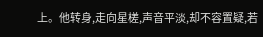上。他转身,走向星槎,声音平淡,却不容置疑,若